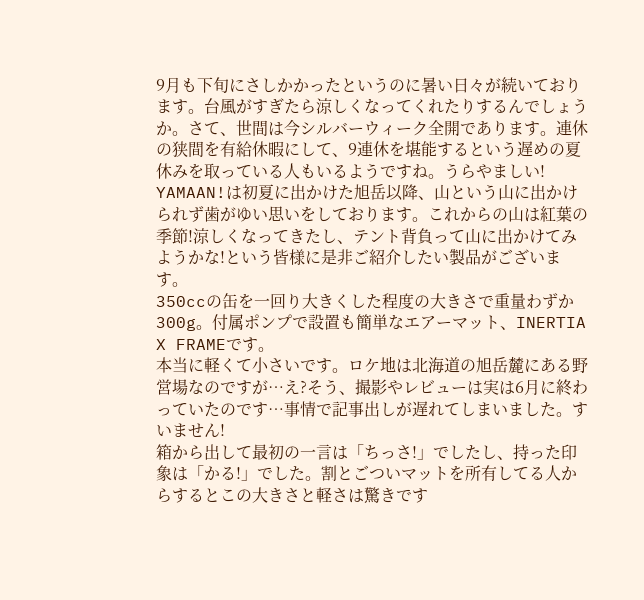9月も下旬にさしかかったというのに暑い日々が続いております。台風がすぎたら涼しくなってくれたりするんでしょうか。さて、世間は今シルバーウィーク全開であります。連休の狭間を有給休暇にして、9連休を堪能するという遅めの夏休みを取っている人もいるようですね。うらやましい!
YAMAAN!は初夏に出かけた旭岳以降、山という山に出かけられず歯がゆい思いをしております。これからの山は紅葉の季節!涼しくなってきたし、テント背負って山に出かけてみようかな!という皆様に是非ご紹介したい製品がございます。
350ccの缶を一回り大きくした程度の大きさで重量わずか300g。付属ポンプで設置も簡単なエアーマット、INERTIA X FRAMEです。
本当に軽くて小さいです。ロケ地は北海道の旭岳麓にある野営場なのですが…え?そう、撮影やレビューは実は6月に終わっていたのです…事情で記事出しが遅れてしまいました。すいません!
箱から出して最初の一言は「ちっさ!」でしたし、持った印象は「かる!」でした。割とごついマットを所有してる人からするとこの大きさと軽さは驚きです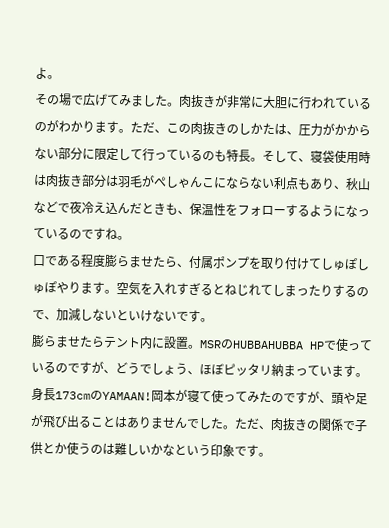よ。
その場で広げてみました。肉抜きが非常に大胆に行われているのがわかります。ただ、この肉抜きのしかたは、圧力がかからない部分に限定して行っているのも特長。そして、寝袋使用時は肉抜き部分は羽毛がぺしゃんこにならない利点もあり、秋山などで夜冷え込んだときも、保温性をフォローするようになっているのですね。
口である程度膨らませたら、付属ポンプを取り付けてしゅぽしゅぽやります。空気を入れすぎるとねじれてしまったりするので、加減しないといけないです。
膨らませたらテント内に設置。MSRのHUBBAHUBBA HPで使っているのですが、どうでしょう、ほぼピッタリ納まっています。身長173cmのYAMAAN!岡本が寝て使ってみたのですが、頭や足が飛び出ることはありませんでした。ただ、肉抜きの関係で子供とか使うのは難しいかなという印象です。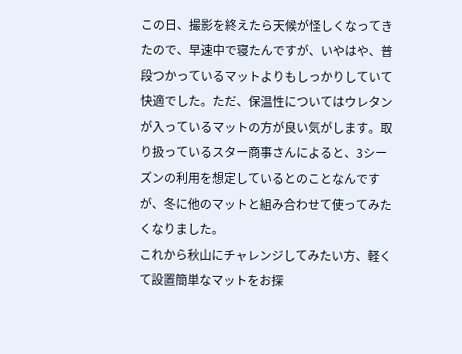この日、撮影を終えたら天候が怪しくなってきたので、早速中で寝たんですが、いやはや、普段つかっているマットよりもしっかりしていて快適でした。ただ、保温性についてはウレタンが入っているマットの方が良い気がします。取り扱っているスター商事さんによると、3シーズンの利用を想定しているとのことなんですが、冬に他のマットと組み合わせて使ってみたくなりました。
これから秋山にチャレンジしてみたい方、軽くて設置簡単なマットをお探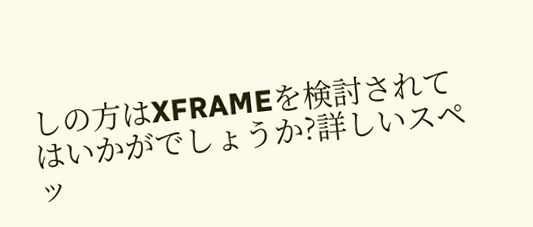しの方はXFRAMEを検討されてはいかがでしょうか?詳しいスペッ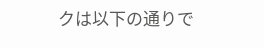クは以下の通りで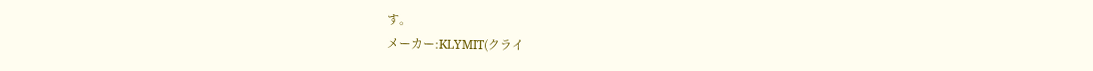す。
メーカー:KLYMIT(クライ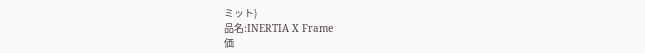ミット)
品名:INERTIA X Frame
価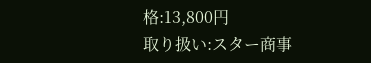格:13,800円
取り扱い:スター商事